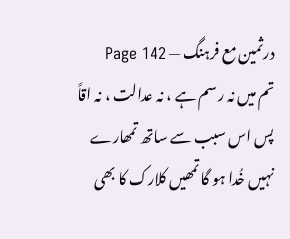درثمین مع فرہنگ — Page 142
تم میں نہ رسم ہے ، نہ عدالت ، نہ اقاً پس اس سبب سے ساتھ تمھارے نہیں خُدا ہو گا تمھیں کلارک کا بھی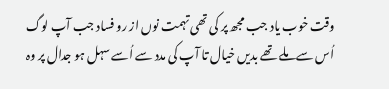وقت خوب یاد جب مجھ پر کی تھی تہمت نوں از رو فساد جب آپ لوگ اُس سے ملے تھے بدیں خیال تا آپ کی مدد سے اُسے سہل ہو جدال پر وہ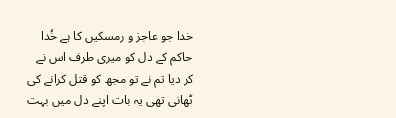خدا جو عاجز و رمسکیں کا ہے خُدا حاکم کے دل کو میری طرف اس نے کر دیا تم نے تو مجھ کو قتل کرانے کی ٹھانی تھی یہ بات اپنے دل میں بہت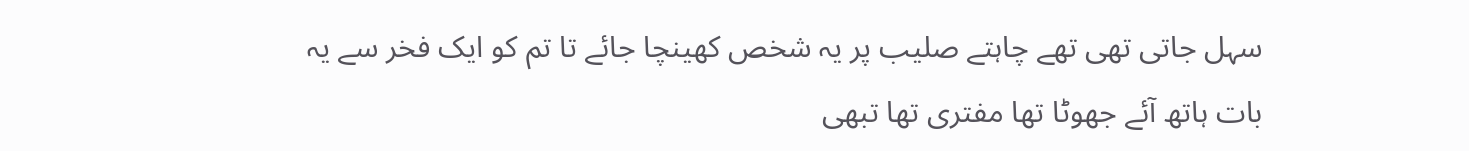سہل جاتی تھی تھے چاہتے صلیب پر یہ شخص کھینچا جائے تا تم کو ایک فخر سے یہ بات ہاتھ آئے جھوٹا تھا مفتری تھا تبھی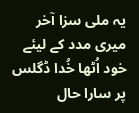یہ ملی سزا آخر میری مدد کے لیئے خود اُٹھا خُدا ڈگلس پر سارا حال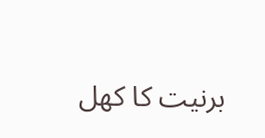برنیت کا کھل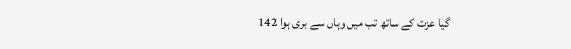گیا عزت کے ساتھ تب میں وہاں سے بری ہوا 142